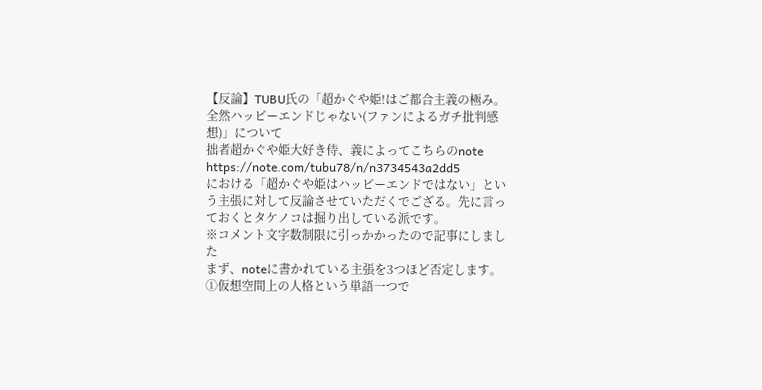【反論】TUBU氏の「超かぐや姫!はご都合主義の極み。全然ハッピーエンドじゃない(ファンによるガチ批判感想)」について
拙者超かぐや姫大好き侍、義によってこちらのnote
https://note.com/tubu78/n/n3734543a2dd5
における「超かぐや姫はハッピーエンドではない」という主張に対して反論させていただくでござる。先に言っておくとタケノコは掘り出している派です。
※コメント文字数制限に引っかかったので記事にしました
まず、noteに書かれている主張を3つほど否定します。
①仮想空間上の人格という単語一つで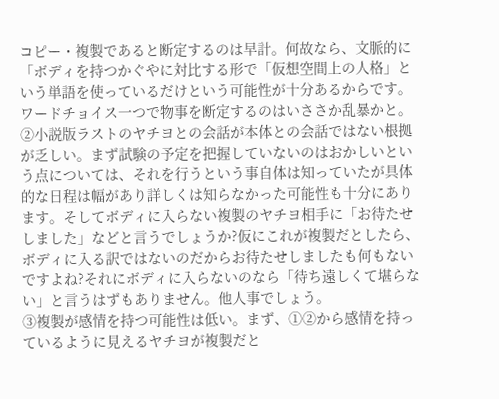コピー・複製であると断定するのは早計。何故なら、文脈的に「ボディを持つかぐやに対比する形で「仮想空間上の人格」という単語を使っているだけという可能性が十分あるからです。ワードチョイス一つで物事を断定するのはいささか乱暴かと。
②小説版ラストのヤチヨとの会話が本体との会話ではない根拠が乏しい。まず試験の予定を把握していないのはおかしいという点については、それを行うという事自体は知っていたが具体的な日程は幅があり詳しくは知らなかった可能性も十分にあります。そしてボディに入らない複製のヤチヨ相手に「お待たせしました」などと言うでしょうか?仮にこれが複製だとしたら、ボディに入る訳ではないのだからお待たせしましたも何もないですよね?それにボディに入らないのなら「待ち遠しくて堪らない」と言うはずもありません。他人事でしょう。
③複製が感情を持つ可能性は低い。まず、①②から感情を持っているように見えるヤチヨが複製だと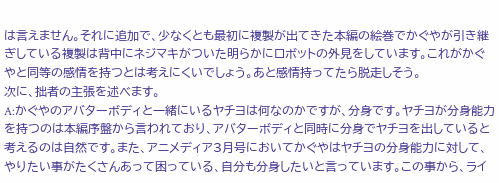は言えません。それに追加で、少なくとも最初に複製が出てきた本編の絵巻でかぐやが引き継ぎしている複製は背中にネジマキがついた明らかにロボットの外見をしています。これがかぐやと同等の感情を持つとは考えにくいでしょう。あと感情持ってたら脱走しそう。
次に、拙者の主張を述べます。
A:かぐやのアバターボディと一緒にいるヤチヨは何なのかですが、分身です。ヤチヨが分身能力を持つのは本編序盤から言われており、アバターボディと同時に分身でヤチヨを出していると考えるのは自然です。また、アニメディア3月号においてかぐやはヤチヨの分身能力に対して、やりたい事がたくさんあって困っている、自分も分身したいと言っています。この事から、ライ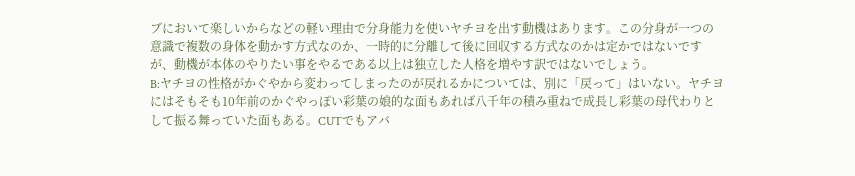ブにおいて楽しいからなどの軽い理由で分身能力を使いヤチヨを出す動機はあります。この分身が一つの意識で複数の身体を動かす方式なのか、一時的に分離して後に回収する方式なのかは定かではないですが、動機が本体のやりたい事をやるである以上は独立した人格を増やす訳ではないでしょう。
B:ヤチヨの性格がかぐやから変わってしまったのが戻れるかについては、別に「戻って」はいない。ヤチヨにはそもそも10年前のかぐやっぽい彩葉の娘的な面もあれば八千年の積み重ねで成長し彩葉の母代わりとして振る舞っていた面もある。CUTでもアバ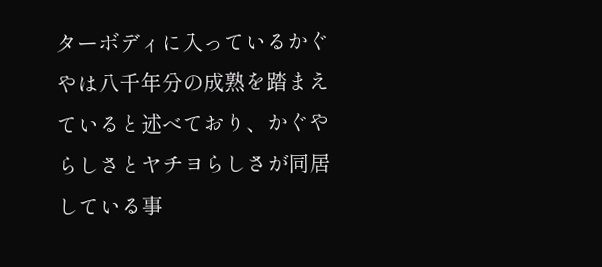ターボディに入っているかぐやは八千年分の成熟を踏まえていると述べており、かぐやらしさとヤチヨらしさが同居している事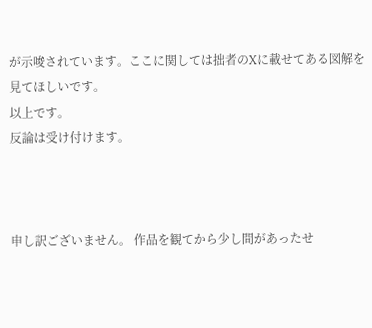が示唆されています。ここに関しては拙者のXに載せてある図解を見てほしいです。
以上です。
反論は受け付けます。



申し訳ございません。 作品を観てから少し間があったせ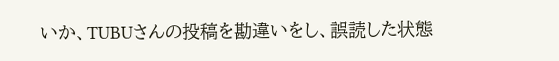いか、TUBUさんの投稿を勘違いをし、誤読した状態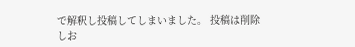で解釈し投稿してしまいました。 投稿は削除しお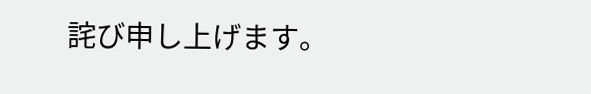詫び申し上げます。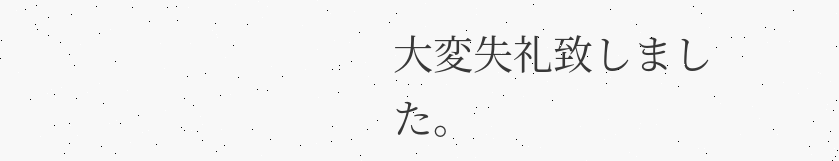大変失礼致しました。